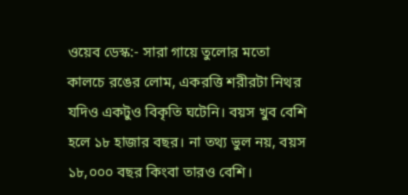ওয়েব ডেস্ক:- সারা গায়ে তুলোর মতো কালচে রঙের লোম, একরত্তি শরীরটা নিথর যদিও একটুও বিকৃতি ঘটেনি। বয়স খুব বেশি হলে ১৮ হাজার বছর। না তথ্য ভুল নয়, বয়স ১৮,০০০ বছর কিংবা তারও বেশি।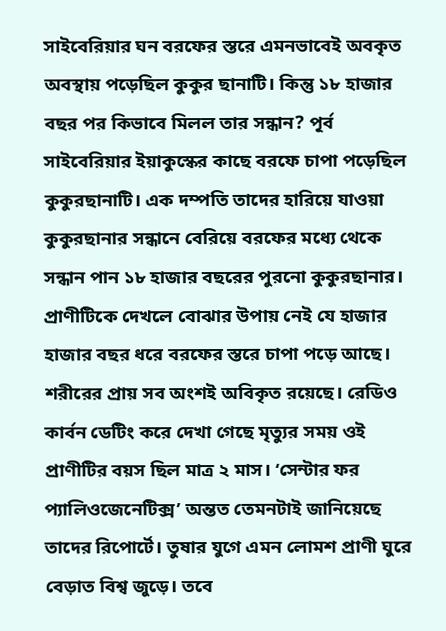সাইবেরিয়ার ঘন বরফের স্তরে এমনভাবেই অবকৃত অবস্থায় পড়েছিল কুকুর ছানাটি। কিন্তু ১৮ হাজার বছর পর কিভাবে মিলল তার সন্ধান? পূর্ব সাইবেরিয়ার ইয়াকুস্কের কাছে বরফে চাপা পড়েছিল কুকুরছানাটি। এক দম্পতি তাদের হারিয়ে যাওয়া কুকুরছানার সন্ধানে বেরিয়ে বরফের মধ্যে থেকে সন্ধান পান ১৮ হাজার বছরের পুরনো কুকুরছানার। প্রাণীটিকে দেখলে বোঝার উপায় নেই যে হাজার হাজার বছর ধরে বরফের স্তরে চাপা পড়ে আছে।
শরীরের প্রায় সব অংশই অবিকৃত রয়েছে। রেডিও কার্বন ডেটিং করে দেখা গেছে মৃত্যুর সময় ওই প্রাণীটির বয়স ছিল মাত্র ২ মাস। ‘সেন্টার ফর প্যালিওজেনেটিক্স’ অন্তত তেমনটাই জানিয়েছে তাদের রিপোর্টে। তুষার যুগে এমন লোমশ প্রাণী ঘুরে বেড়াত বিশ্ব জুড়ে। তবে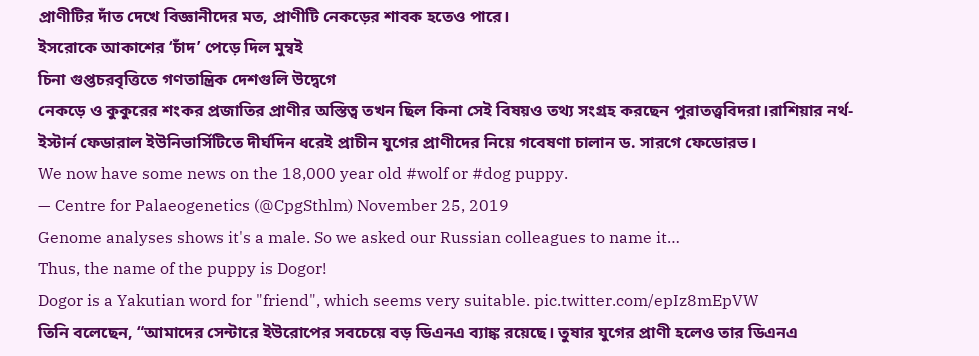প্রাণীটির দাঁত দেখে বিজ্ঞানীদের মত, প্রাণীটি নেকড়ের শাবক হতেও পারে।
ইসরোকে আকাশের ‘চাঁদ’ পেড়ে দিল মুম্বই
চিনা গুপ্তচরবৃত্তিতে গণতান্ত্রিক দেশগুলি উদ্বেগে
নেকড়ে ও কুকুরের শংকর প্রজাতির প্রাণীর অস্তিত্ব তখন ছিল কিনা সেই বিষয়ও তথ্য সংগ্রহ করছেন পুরাতত্ত্ববিদরা।রাশিয়ার নর্থ-ইস্টার্ন ফেডারাল ইউনিভার্সিটিতে দীর্ঘদিন ধরেই প্রাচীন যুগের প্রাণীদের নিয়ে গবেষণা চালান ড. সারগে ফেডোরভ।
We now have some news on the 18,000 year old #wolf or #dog puppy.
— Centre for Palaeogenetics (@CpgSthlm) November 25, 2019
Genome analyses shows it's a male. So we asked our Russian colleagues to name it…
Thus, the name of the puppy is Dogor!
Dogor is a Yakutian word for "friend", which seems very suitable. pic.twitter.com/epIz8mEpVW
তিনি বলেছেন, “আমাদের সেন্টারে ইউরোপের সবচেয়ে বড় ডিএনএ ব্যাঙ্ক রয়েছে। তুষার যুগের প্রাণী হলেও তার ডিএনএ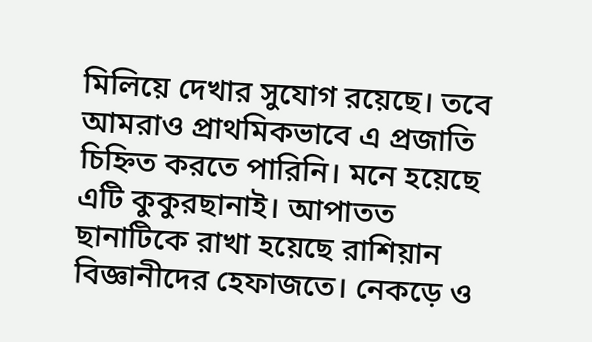মিলিয়ে দেখার সুযোগ রয়েছে। তবে আমরাও প্রাথমিকভাবে এ প্রজাতি চিহ্নিত করতে পারিনি। মনে হয়েছে এটি কুকুরছানাই। আপাতত ছানাটিকে রাখা হয়েছে রাশিয়ান বিজ্ঞানীদের হেফাজতে। নেকড়ে ও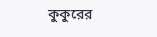কুকুরের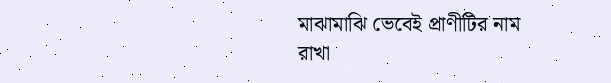মাঝামাঝি ভেবেই প্রাণীটির নাম রাখা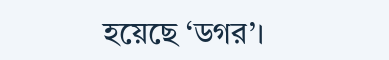হয়েছে ‘ডগর’।